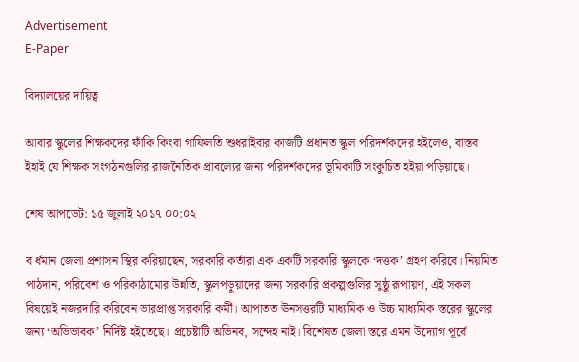Advertisement
E-Paper

বিদ্যালয়ের দায়িত্ব

আবার স্কুলের শিক্ষকদের ফাঁকি কিংবা গাফিলতি শুধরাইবার কাজটি প্রধানত স্কুল পরিদর্শকদের হইলেও, বাস্তব ইহাই যে শিক্ষক সংগঠনগুলির রাজনৈতিক প্রাবল্যের জন্য পরিদর্শকদের ভূমিকাটি সংকুচিত হইয়া পড়িয়াছে।

শেষ আপডেট: ১৫ জুলাই ২০১৭ ০০:০২

ব র্ধমান জেলা প্রশাসন স্থির করিয়াছেন, সরকারি কর্তারা এক একটি সরকারি স্কুলকে ‘দত্তক’ গ্রহণ করিবে। নিয়মিত পাঠদান, পরিবেশ ও পরিকাঠামোর উন্নতি, স্কুলপড়ুয়াদের জন্য সরকারি প্রকল্পগুলির সুষ্ঠু রূপায়ণ, এই সকল বিষয়েই নজরদারি করিবেন ভারপ্রাপ্ত সরকারি কর্মী। আপাতত ঊনসত্তরটি মাধ্যমিক ও উচ্চ মাধ্যমিক স্তরের স্কুলের জন্য ‘অভিভাবক’ নির্দিষ্ট হইতেছে। প্রচেষ্টাটি অভিনব, সন্দেহ নাই। বিশেষত জেলা স্তরে এমন উদ্যোগ পূর্বে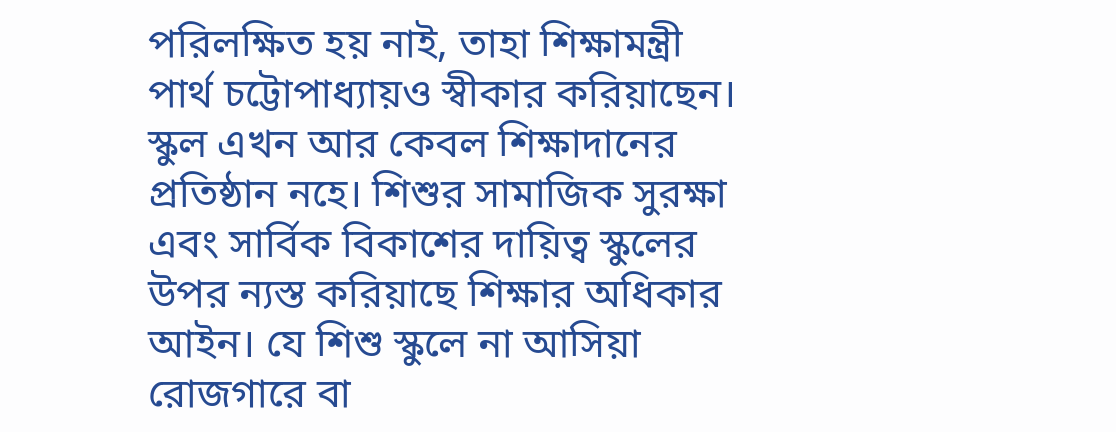পরিলক্ষিত হয় নাই, তাহা শিক্ষামন্ত্রী পার্থ চট্টোপাধ্যায়ও স্বীকার করিয়াছেন। স্কুল এখন আর কেবল শিক্ষাদানের প্রতিষ্ঠান নহে। শিশুর সামাজিক সুরক্ষা এবং সার্বিক বিকাশের দায়িত্ব স্কুলের উপর ন্যস্ত করিয়াছে শিক্ষার অধিকার আইন। যে শিশু স্কুলে না আসিয়া রোজগারে বা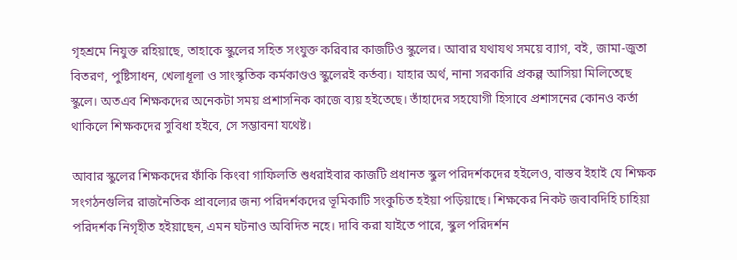গৃহশ্রমে নিযুক্ত রহিয়াছে, তাহাকে স্কুলের সহিত সংযুক্ত করিবার কাজটিও স্কুলের। আবার যথাযথ সময়ে ব্যাগ, বই, জামা-জুতা বিতরণ, পুষ্টিসাধন, খেলাধূলা ও সাংস্কৃতিক কর্মকাণ্ডও স্কুলেরই কর্তব্য। যাহার অর্থ, নানা সরকারি প্রকল্প আসিয়া মিলিতেছে স্কুলে। অতএব শিক্ষকদের অনেকটা সময় প্রশাসনিক কাজে ব্যয় হইতেছে। তাঁহাদের সহযোগী হিসাবে প্রশাসনের কোনও কর্তা থাকিলে শিক্ষকদের সুবিধা হইবে, সে সম্ভাবনা যথেষ্ট।

আবার স্কুলের শিক্ষকদের ফাঁকি কিংবা গাফিলতি শুধরাইবার কাজটি প্রধানত স্কুল পরিদর্শকদের হইলেও, বাস্তব ইহাই যে শিক্ষক সংগঠনগুলির রাজনৈতিক প্রাবল্যের জন্য পরিদর্শকদের ভূমিকাটি সংকুচিত হইয়া পড়িয়াছে। শিক্ষকের নিকট জবাবদিহি চাহিয়া পরিদর্শক নিগৃহীত হইয়াছেন, এমন ঘটনাও অবিদিত নহে। দাবি করা যাইতে পারে, স্কুল পরিদর্শন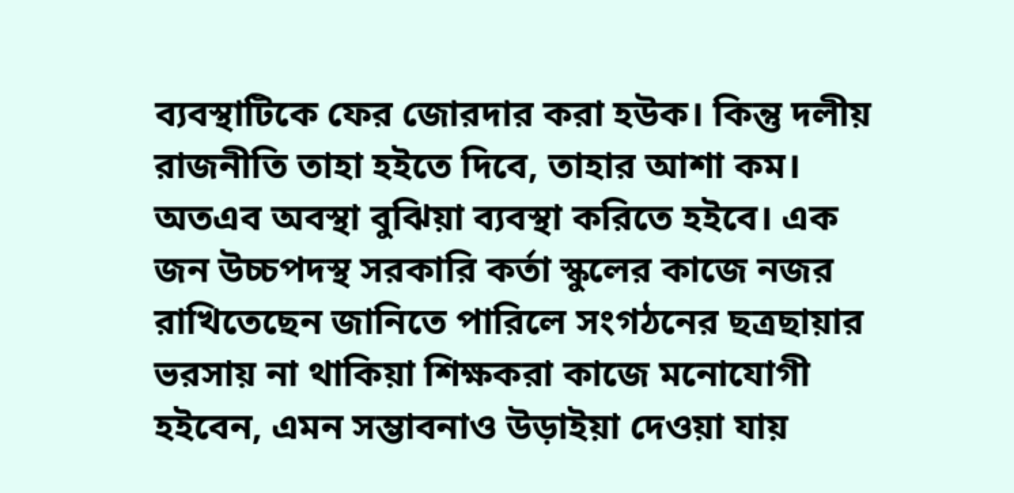ব্যবস্থাটিকে ফের জোরদার করা হউক। কিন্তু দলীয় রাজনীতি তাহা হইতে দিবে, তাহার আশা কম। অতএব অবস্থা বুঝিয়া ব্যবস্থা করিতে হইবে। এক জন উচ্চপদস্থ সরকারি কর্তা স্কুলের কাজে নজর রাখিতেছেন জানিতে পারিলে সংগঠনের ছত্রছায়ার ভরসায় না থাকিয়া শিক্ষকরা কাজে মনোযোগী হইবেন, এমন সম্ভাবনাও উড়াইয়া দেওয়া যায়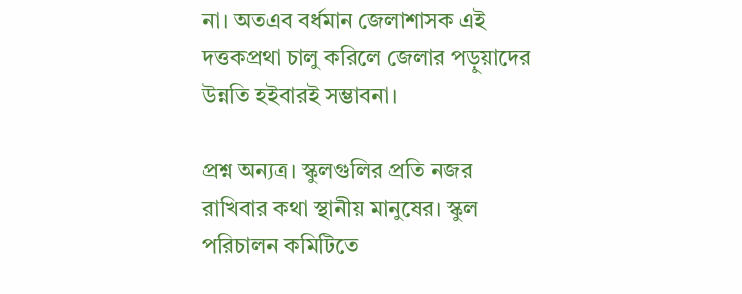না। অতএব বর্ধমান জেলাশাসক এই দত্তকপ্রথা চালু করিলে জেলার পড়ুয়াদের উন্নতি হইবারই সম্ভাবনা।

প্রশ্ন অন্যত্র। স্কুলগুলির প্রতি নজর রাখিবার কথা স্থানীয় মানুষের। স্কুল পরিচালন কমিটিতে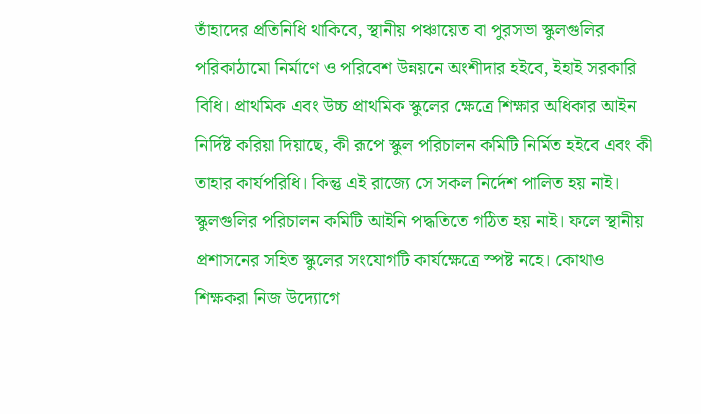তাঁহাদের প্রতিনিধি থাকিবে, স্থানীয় পঞ্চায়েত বা পুরসভা স্কুলগুলির পরিকাঠামো নির্মাণে ও পরিবেশ উন্নয়নে অংশীদার হইবে, ইহাই সরকারি বিধি। প্রাথমিক এবং উচ্চ প্রাথমিক স্কুলের ক্ষেত্রে শিক্ষার অধিকার আইন নির্দিষ্ট করিয়া দিয়াছে, কী রূপে স্কুল পরিচালন কমিটি নির্মিত হইবে এবং কী তাহার কার্যপরিধি। কিন্তু এই রাজ্যে সে সকল নির্দেশ পালিত হয় নাই। স্কুলগুলির পরিচালন কমিটি আইনি পদ্ধতিতে গঠিত হয় নাই। ফলে স্থানীয় প্রশাসনের সহিত স্কুলের সংযোগটি কার্যক্ষেত্রে স্পষ্ট নহে। কোথাও শিক্ষকরা নিজ উদ্যোগে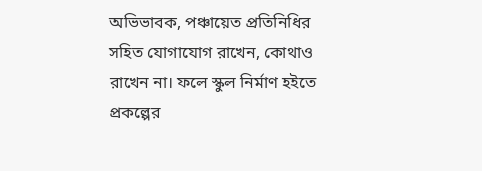অভিভাবক, পঞ্চায়েত প্রতিনিধির সহিত যোগাযোগ রাখেন, কোথাও রাখেন না। ফলে স্কুল নির্মাণ হইতে প্রকল্পের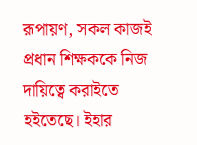রূপায়ণ, সকল কাজই প্রধান শিক্ষককে নিজ দায়িত্বে করাইতে হইতেছে। ইহার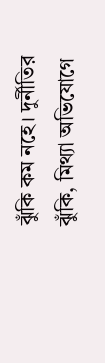ঝুঁকি কম নহে। দুর্নীতির ঝুঁকি, মিথ্যা অভিযোগে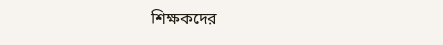শিক্ষকদের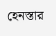হেনস্তার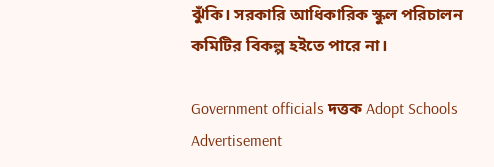ঝুঁকি। সরকারি আধিকারিক স্কুল পরিচালন কমিটির বিকল্প হইতে পারে না।

Government officials দত্তক Adopt Schools
Advertisement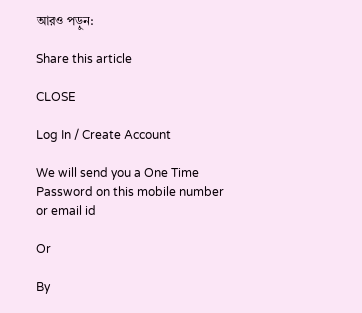আরও পড়ুন:

Share this article

CLOSE

Log In / Create Account

We will send you a One Time Password on this mobile number or email id

Or

By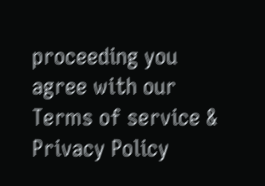proceeding you agree with our Terms of service & Privacy Policy